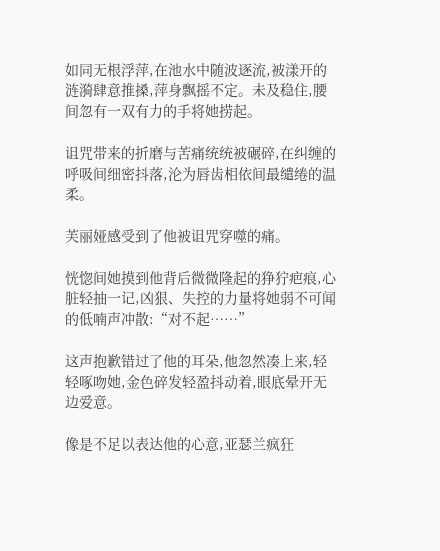如同无根浮萍,在池水中随波逐流,被漾开的涟漪肆意推搡,萍身飘摇不定。未及稳住,腰间忽有一双有力的手将她捞起。

诅咒带来的折磨与苦痛统统被碾碎,在纠缠的呼吸间细密抖落,沦为唇齿相依间最缱绻的温柔。

芙丽娅感受到了他被诅咒穿噬的痛。

恍惚间她摸到他背后微微隆起的狰狞疤痕,心脏轻抽一记,凶狠、失控的力量将她弱不可闻的低喃声冲散:“对不起……”

这声抱歉错过了他的耳朵,他忽然凑上来,轻轻啄吻她,金色碎发轻盈抖动着,眼底晕开无边爱意。

像是不足以表达他的心意,亚瑟兰疯狂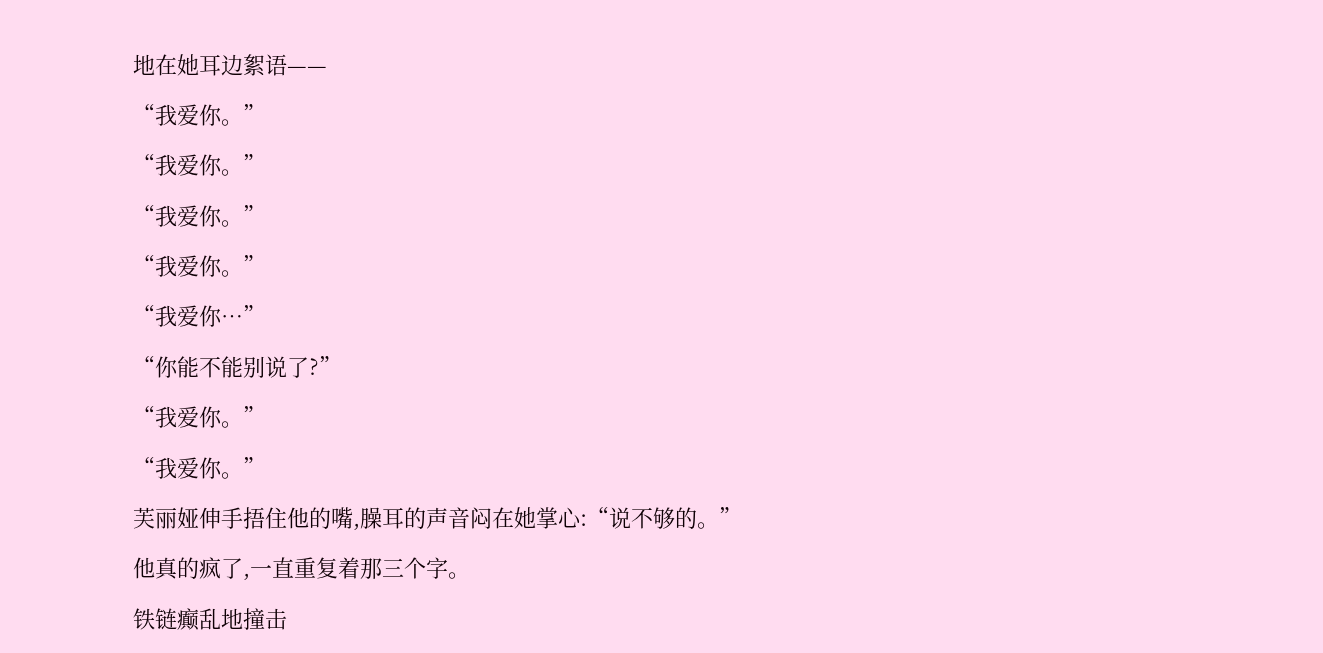地在她耳边絮语——

“我爱你。”

“我爱你。”

“我爱你。”

“我爱你。”

“我爱你…”

“你能不能别说了?”

“我爱你。”

“我爱你。”

芙丽娅伸手捂住他的嘴,臊耳的声音闷在她掌心:“说不够的。”

他真的疯了,一直重复着那三个字。

铁链癫乱地撞击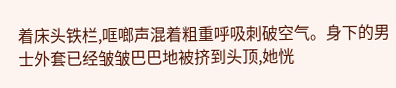着床头铁栏,哐啷声混着粗重呼吸刺破空气。身下的男士外套已经皱皱巴巴地被挤到头顶,她恍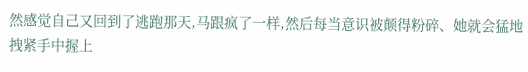然感觉自己又回到了逃跑那天,马跟疯了一样,然后每当意识被颠得粉碎、她就会猛地拽紧手中握上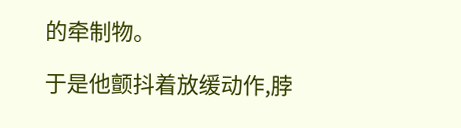的牵制物。

于是他颤抖着放缓动作,脖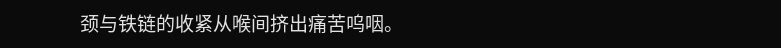颈与铁链的收紧从喉间挤出痛苦呜咽。